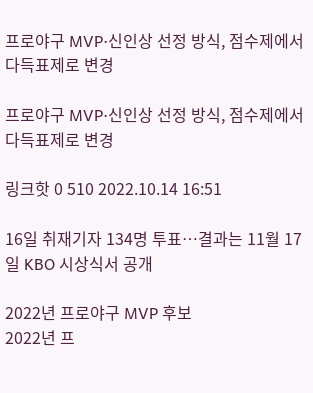프로야구 MVP·신인상 선정 방식, 점수제에서 다득표제로 변경

프로야구 MVP·신인상 선정 방식, 점수제에서 다득표제로 변경

링크핫 0 510 2022.10.14 16:51

16일 취재기자 134명 투표…결과는 11월 17일 KBO 시상식서 공개

2022년 프로야구 MVP 후보
2022년 프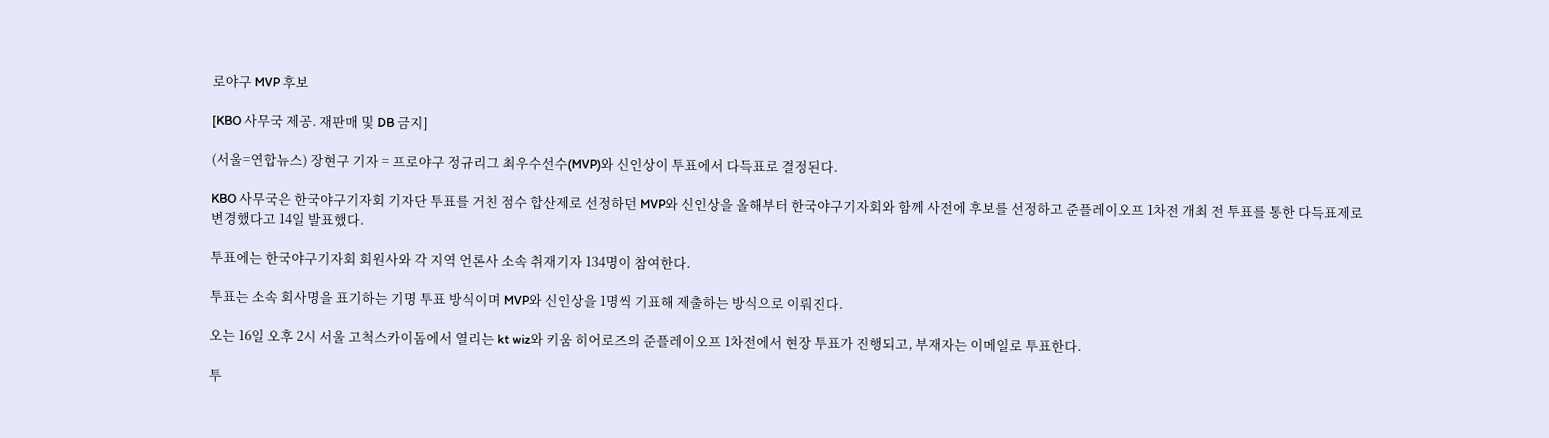로야구 MVP 후보

[KBO 사무국 제공. 재판매 및 DB 금지]

(서울=연합뉴스) 장현구 기자 = 프로야구 정규리그 최우수선수(MVP)와 신인상이 투표에서 다득표로 결정된다.

KBO 사무국은 한국야구기자회 기자단 투표를 거친 점수 합산제로 선정하던 MVP와 신인상을 올해부터 한국야구기자회와 함께 사전에 후보를 선정하고 준플레이오프 1차전 개최 전 투표를 통한 다득표제로 변경했다고 14일 발표했다.

투표에는 한국야구기자회 회원사와 각 지역 언론사 소속 취재기자 134명이 참여한다.

투표는 소속 회사명을 표기하는 기명 투표 방식이며 MVP와 신인상을 1명씩 기표해 제출하는 방식으로 이뤄진다.

오는 16일 오후 2시 서울 고척스카이돔에서 열리는 kt wiz와 키움 히어로즈의 준플레이오프 1차전에서 현장 투표가 진행되고, 부재자는 이메일로 투표한다.

투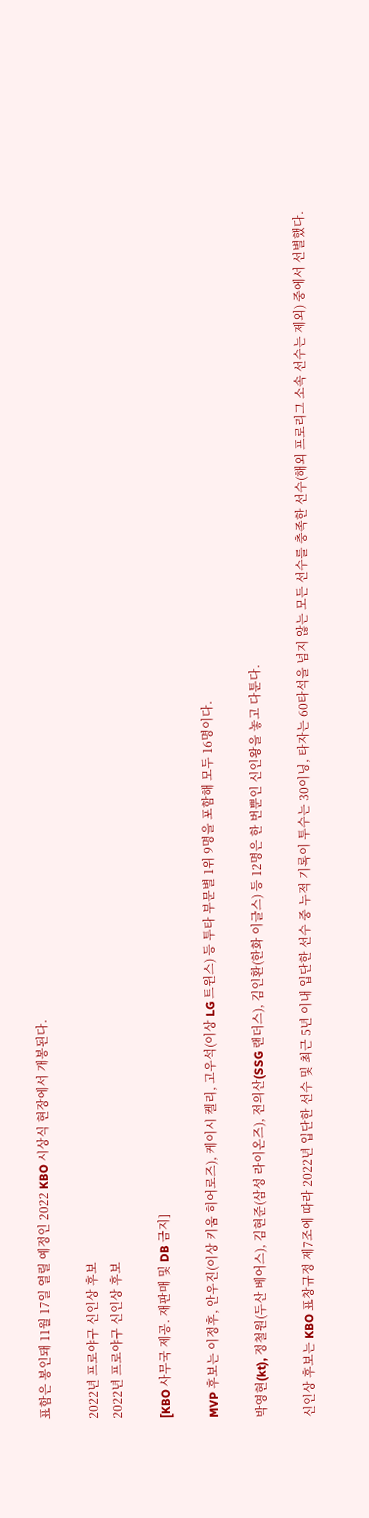표함은 봉인돼 11월 17일 열릴 예정인 2022 KBO 시상식 현장에서 개봉된다.

2022년 프로야구 신인상 후보
2022년 프로야구 신인상 후보

[KBO 사무국 제공. 재판매 및 DB 금지]

MVP 후보는 이정후, 안우진(이상 키움 히어로즈), 케이시 켈리, 고우석(이상 LG 트윈스) 등 투타 부문별 1위 9명을 포함해 모두 16명이다.

박영현(kt), 정철원(두산 베어스), 김현준(삼성 라이온즈), 전의산(SSG 랜더스), 김인환(한화 이글스) 등 12명은 한 번뿐인 신인왕을 놓고 다툰다.

신인상 후보는 KBO 표창규정 제7조에 따라 2022년 입단한 선수 및 최근 5년 이내 입단한 선수 중 누적 기록이 투수는 30이닝, 타자는 60타석을 넘지 않는 모든 선수를 충족한 선수(해외 프로리그 소속 선수는 제외) 중에서 선별했다.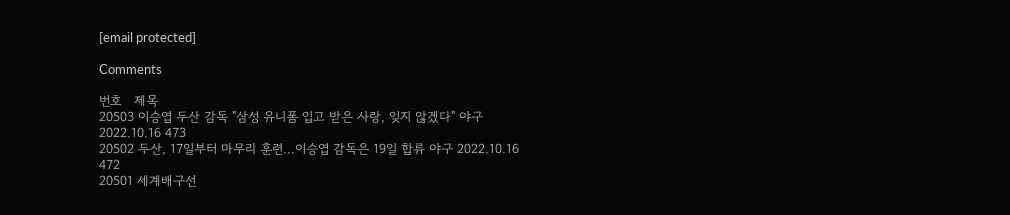[email protected]

Comments

번호   제목
20503 이승엽 두산 감독 "삼성 유니폼 입고 받은 사랑, 잊지 않겠다" 야구 2022.10.16 473
20502 두산, 17일부터 마무리 훈련…이승엽 감독은 19일 합류 야구 2022.10.16 472
20501 세계배구선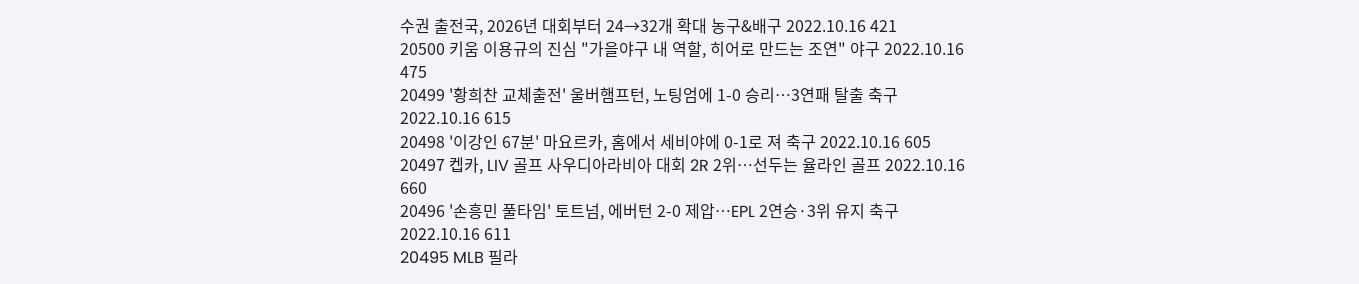수권 출전국, 2026년 대회부터 24→32개 확대 농구&배구 2022.10.16 421
20500 키움 이용규의 진심 "가을야구 내 역할, 히어로 만드는 조연" 야구 2022.10.16 475
20499 '황희찬 교체출전' 울버햄프턴, 노팅엄에 1-0 승리…3연패 탈출 축구 2022.10.16 615
20498 '이강인 67분' 마요르카, 홈에서 세비야에 0-1로 져 축구 2022.10.16 605
20497 켑카, LIV 골프 사우디아라비아 대회 2R 2위…선두는 율라인 골프 2022.10.16 660
20496 '손흥민 풀타임' 토트넘, 에버턴 2-0 제압…EPL 2연승·3위 유지 축구 2022.10.16 611
20495 MLB 필라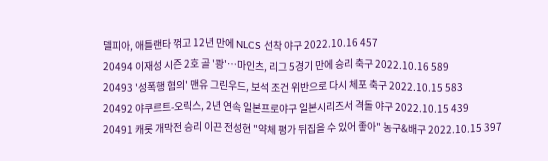델피아, 애틀랜타 꺾고 12년 만에 NLCS 선착 야구 2022.10.16 457
20494 이재성 시즌 2호 골 '쾅'…마인츠, 리그 5경기 만에 승리 축구 2022.10.16 589
20493 '성폭행 혐의' 맨유 그린우드, 보석 조건 위반으로 다시 체포 축구 2022.10.15 583
20492 야쿠르트-오릭스, 2년 연속 일본프로야구 일본시리즈서 격돌 야구 2022.10.15 439
20491 캐롯 개막전 승리 이끈 전성현 "약체 평가 뒤집을 수 있어 좋아" 농구&배구 2022.10.15 397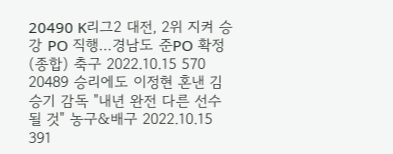20490 K리그2 대전, 2위 지켜 승강 PO 직행…경남도 준PO 확정(종합) 축구 2022.10.15 570
20489 승리에도 이정현 혼낸 김승기 감독 "내년 완전 다른 선수될 것" 농구&배구 2022.10.15 391